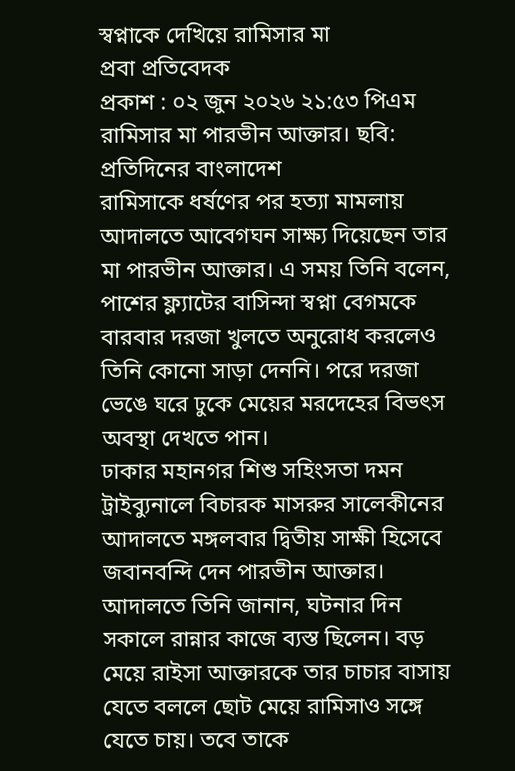স্বপ্নাকে দেখিয়ে রামিসার মা
প্রবা প্রতিবেদক
প্রকাশ : ০২ জুন ২০২৬ ২১:৫৩ পিএম
রামিসার মা পারভীন আক্তার। ছবি: প্রতিদিনের বাংলাদেশ
রামিসাকে ধর্ষণের পর হত্যা মামলায় আদালতে আবেগঘন সাক্ষ্য দিয়েছেন তার মা পারভীন আক্তার। এ সময় তিনি বলেন, পাশের ফ্ল্যাটের বাসিন্দা স্বপ্না বেগমকে বারবার দরজা খুলতে অনুরোধ করলেও তিনি কোনো সাড়া দেননি। পরে দরজা ভেঙে ঘরে ঢুকে মেয়ের মরদেহের বিভৎস অবস্থা দেখতে পান।
ঢাকার মহানগর শিশু সহিংসতা দমন ট্রাইব্যুনালে বিচারক মাসরুর সালেকীনের আদালতে মঙ্গলবার দ্বিতীয় সাক্ষী হিসেবে জবানবন্দি দেন পারভীন আক্তার।
আদালতে তিনি জানান, ঘটনার দিন সকালে রান্নার কাজে ব্যস্ত ছিলেন। বড় মেয়ে রাইসা আক্তারকে তার চাচার বাসায় যেতে বললে ছোট মেয়ে রামিসাও সঙ্গে যেতে চায়। তবে তাকে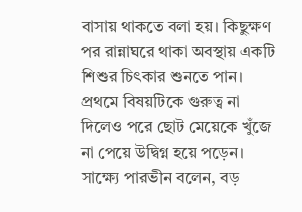বাসায় থাকতে বলা হয়। কিছুক্ষণ পর রান্নাঘরে থাকা অবস্থায় একটি শিশুর চিৎকার শুনতে পান। প্রথমে বিষয়টিকে গুরুত্ব না দিলেও পরে ছোট মেয়েকে খুঁজে না পেয়ে উদ্বিগ্ন হয়ে পড়েন।
সাক্ষ্যে পারভীন বলেন, বড়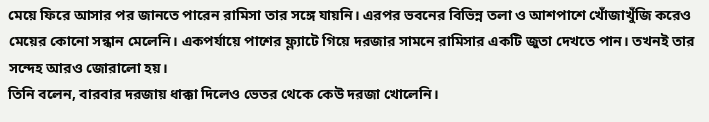মেয়ে ফিরে আসার পর জানতে পারেন রামিসা তার সঙ্গে যায়নি। এরপর ভবনের বিভিন্ন তলা ও আশপাশে খোঁজাখুঁজি করেও মেয়ের কোনো সন্ধান মেলেনি। একপর্যায়ে পাশের ফ্ল্যাটে গিয়ে দরজার সামনে রামিসার একটি জুতা দেখতে পান। তখনই তার সন্দেহ আরও জোরালো হয়।
তিনি বলেন, বারবার দরজায় ধাক্কা দিলেও ভেতর থেকে কেউ দরজা খোলেনি।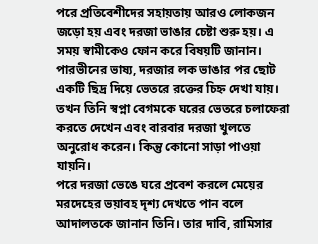পরে প্রতিবেশীদের সহায়তায় আরও লোকজন জড়ো হয় এবং দরজা ভাঙার চেষ্টা শুরু হয়। এ সময় স্বামীকেও ফোন করে বিষয়টি জানান।
পারভীনের ভাষ্য, দরজার লক ভাঙার পর ছোট একটি ছিদ্র দিয়ে ভেতরে রক্তের চিহ্ন দেখা যায়। তখন তিনি স্বপ্না বেগমকে ঘরের ভেতরে চলাফেরা করতে দেখেন এবং বারবার দরজা খুলতে অনুরোধ করেন। কিন্তু কোনো সাড়া পাওয়া যায়নি।
পরে দরজা ভেঙে ঘরে প্রবেশ করলে মেয়ের মরদেহের ভয়াবহ দৃশ্য দেখতে পান বলে আদালতকে জানান তিনি। তার দাবি, রামিসার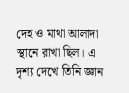দেহ ও মাথা আলাদা স্থানে রাখা ছিল। এ দৃশ্য দেখে তিনি জ্ঞান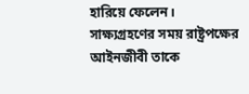হারিয়ে ফেলেন।
সাক্ষ্যগ্রহণের সময় রাষ্ট্রপক্ষের আইনজীবী তাকে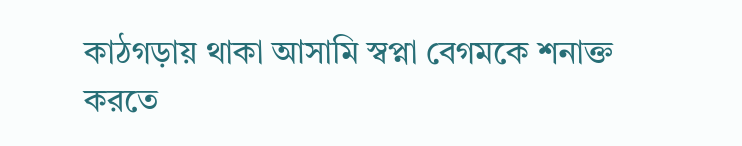কাঠগড়ায় থাকা আসামি স্বপ্না বেগমকে শনাক্ত করতে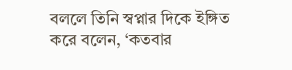বললে তিনি স্বপ্নার দিকে ইঙ্গিত করে বলেন, ‘কতবার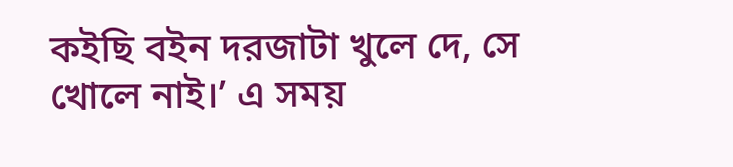কইছি বইন দরজাটা খুলে দে, সে খোলে নাই।’ এ সময়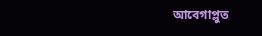আবেগাপ্লুত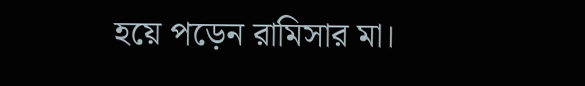হয়ে পড়েন রামিসার মা।